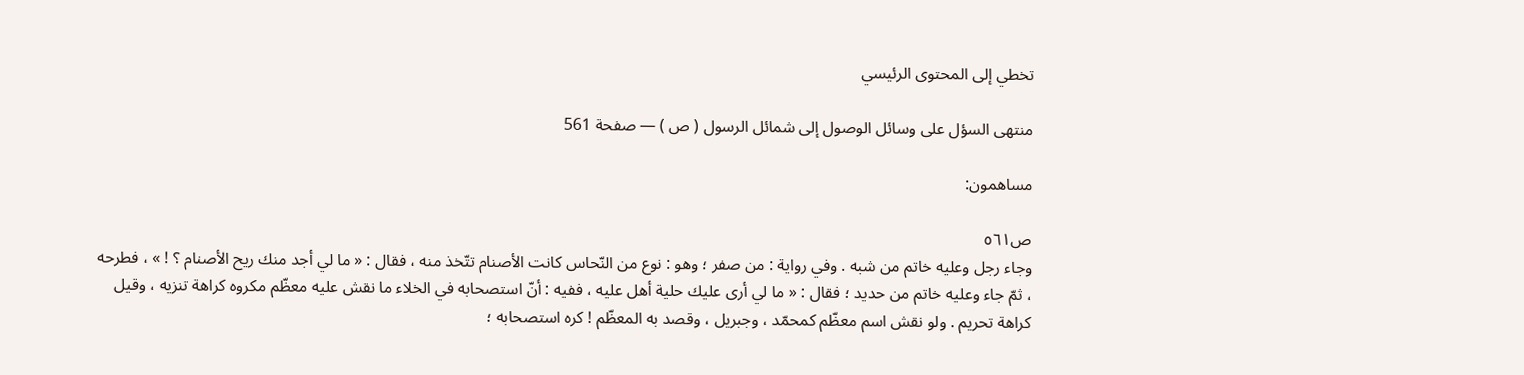تخطي إلى المحتوى الرئيسي

منتهى السؤل على وسائل الوصول إلى شمائل الرسول ( ص ) — صفحة 561

مساهمون:

ص٥٦١
وجاء رجل وعليه خاتم من شبه . وفي رواية : من صفر ؛ وهو : نوع من النّحاس كانت الأصنام تتّخذ منه ، فقال : « ما لي أجد منك ريح الأصنام ؟ ! » ، فطرحه ، ثمّ جاء وعليه خاتم من حديد ؛ فقال : « ما لي أرى عليك حلية أهل عليه ، ففيه : أنّ استصحابه في الخلاء ما نقش عليه معظّم مكروه كراهة تنزيه ، وقيل كراهة تحريم . ولو نقش اسم معظّم كمحمّد ، وجبريل ، وقصد به المعظّم ! كره استصحابه ؛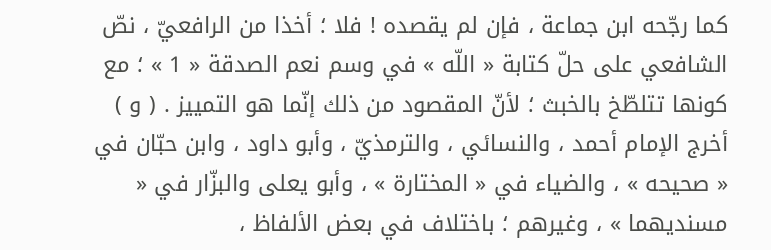كما رجّحه ابن جماعة ، فإن لم يقصده ! فلا ؛ أخذا من الرافعيّ ، نصّ الشافعي على حلّ كتابة « اللّه » في وسم نعم الصدقة « 1 » ؛ مع كونها تتلطّخ بالخبث ؛ لأنّ المقصود من ذلك إنّما هو التمييز . ( و ) أخرج الإمام أحمد ، والنسائي ، والترمذيّ ، وأبو داود ، وابن حبّان في « صحيحه » ، والضياء في « المختارة » ، وأبو يعلى والبزّار في « مسنديهما » ، وغيرهم ؛ باختلاف في بعض الألفاظ ،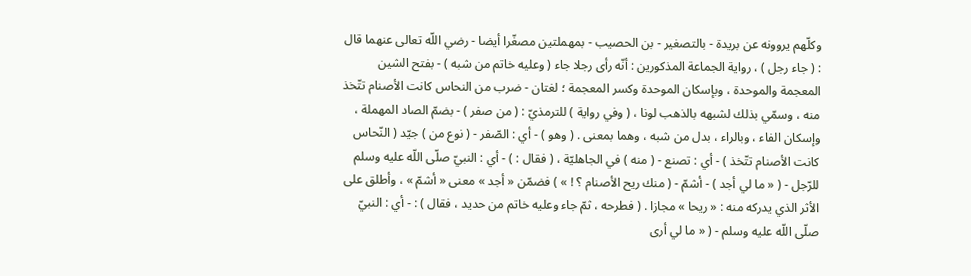وكلّهم يروونه عن بريدة - بالتصغير - بن الحصيب - بمهملتين مصغّرا أيضا - رضي اللّه تعالى عنهما قال : ( جاء رجل ) ، رواية الجماعة المذكورين : أنّه رأى رجلا جاء ( وعليه خاتم من شبه ) - بفتح الشين المعجمة والموحدة ، وبإسكان الموحدة وكسر المعجمة ؛ لغتان - ضرب من النحاس كانت الأصنام تتّخذ منه ، وسمّي بذلك لشبهه بالذهب لونا ، ( وفي رواية ) للترمذيّ : ( من صفر ) - بضمّ الصاد المهملة ، وإسكان الفاء ، وبالراء ، بدل من شبه ، وهما بمعنى . ( وهو ) - أي : الصّفر - ( نوع من ) جيّد ( النّحاس كانت الأصنام تتّخذ ) - أي : تصنع - ( منه ) في الجاهليّة ، ( فقال : ) - أي : النبيّ صلّى اللّه عليه وسلم للرّجل - ( « ما لي أجد ) - أشمّ - ( منك ريح الأصنام ؟ ! » ) فضمّن « أجد » معنى « أشمّ » ، وأطلق على الأثر الذي يدركه منه : « ريحا » مجازا . ( فطرحه ، ثمّ جاء وعليه خاتم من حديد ، فقال ) : - أي : النبيّ صلّى اللّه عليه وسلم - ( « ما لي أرى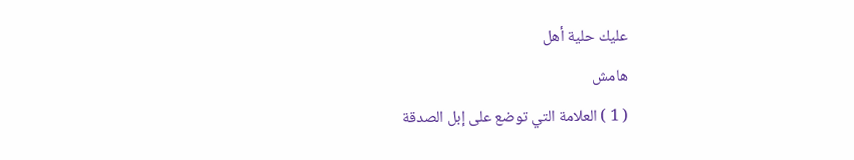عليك حلية أهل
هامش
( 1 ) العلامة التي توضع على إبل الصدقة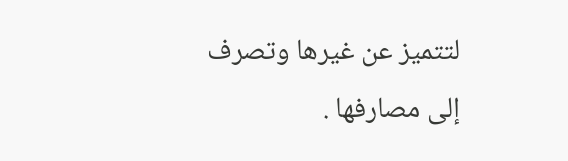لتتميز عن غيرها وتصرف إلى مصارفها .